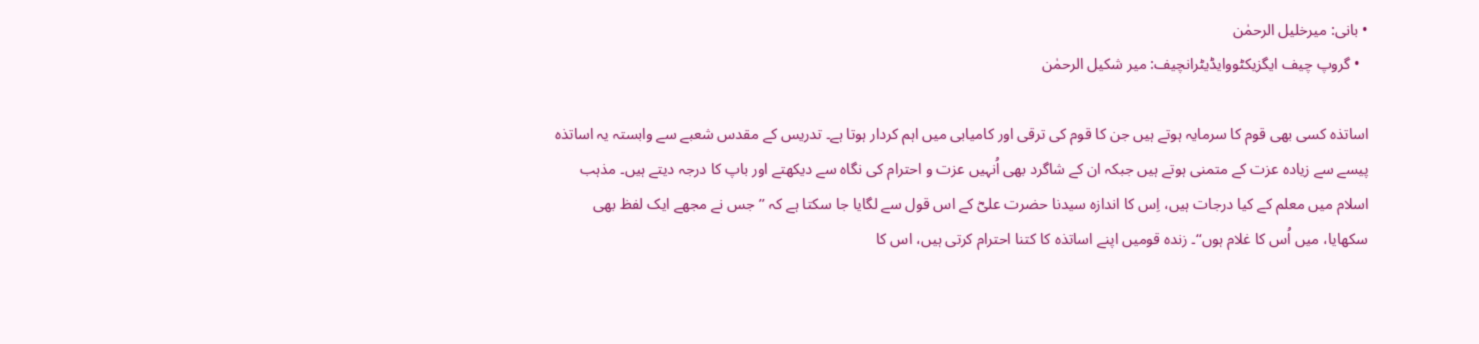• بانی: میرخلیل الرحمٰن
  • گروپ چیف ایگزیکٹووایڈیٹرانچیف: میر شکیل الرحمٰن

اساتذہ کسی بھی قوم کا سرمایہ ہوتے ہیں جن کا قوم کی ترقی اور کامیابی میں اہم کردار ہوتا ہے۔ تدریس کے مقدس شعبے سے وابستہ یہ اساتذہ پیسے سے زیادہ عزت کے متمنی ہوتے ہیں جبکہ ان کے شاگرد بھی اُنہیں عزت و احترام کی نگاہ سے دیکھتے اور باپ کا درجہ دیتے ہیں۔ مذہب اسلام میں معلم کے کیا درجات ہیں، اِس کا اندازہ سیدنا حضرت علیؓ کے اس قول سے لگایا جا سکتا ہے کہ ’’جس نے مجھے ایک لفظ بھی سکھایا، میں اُس کا غلام ہوں‘‘۔ زندہ قومیں اپنے اساتذہ کا کتنا احترام کرتی ہیں، اس کا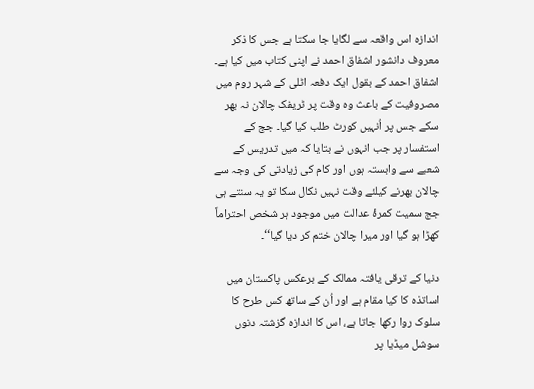اندازہ اس واقعہ سے لگایا جا سکتا ہے جس کا ذکر معروف دانشور اشفاق احمد نے اپنی کتاب میں کیا ہے۔ اشفاق احمد کے بقول ایک دفعہ اٹلی کے شہر روم میں مصروفیت کے باعث وہ وقت پر ٹریفک چالان نہ بھر سکے جس پر اُنہیں کورٹ طلب کیا گیا۔ جج کے استفسار پر جب انہوں نے بتایا کہ میں تدریس کے شعبے سے وابستہ ہوں اور کام کی زیادتی کی وجہ سے چالان بھرنے کیلئے وقت نہیں نکال سکا تو یہ سنتے ہی جج سمیت کمرۂ عدالت میں موجود ہر شخص احتراماً کھڑا ہو گیا اور میرا چالان ختم کر دیا گیا‘‘۔

دنیا کے ترقی یافتہ ممالک کے برعکس پاکستان میں اساتذہ کا کیا مقام ہے اور اُن کے ساتھ کس طرح کا سلوک روا رکھا جاتا ہے، اس کا اندازہ گزشتہ دنوں سوشل میڈیا پر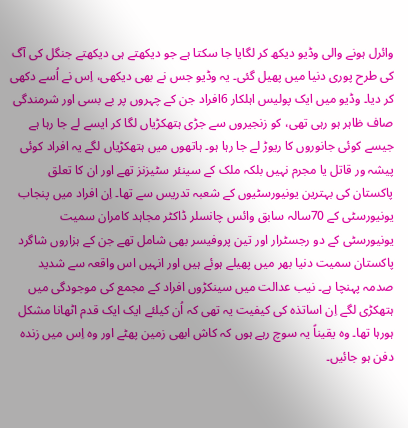وائرل ہونے والی وڈیو دیکھ کر لگایا جا سکتا ہے جو دیکھتے ہی دیکھتے جنگل کی آگ کی طرح پوری دنیا میں پھیل گئی۔ یہ وڈیو جس نے بھی دیکھی، اِس نے اُسے دکھی کر دیا۔ وڈیو میں ایک پولیس اہلکار 6افراد جن کے چہروں پر بے بسی اور شرمندگی صاف ظاہر ہو رہی تھی، کو زنجیروں سے جڑی ہتھکڑیاں لگا کر ایسے لے جا رہا ہے جیسے کوئی جانوروں کا ریوڑ لے جا رہا ہو۔ ہاتھوں میں ہتھکڑیاں لگے یہ افراد کوئی پیشہ ور قاتل یا مجرم نہیں بلکہ ملک کے سینئر سٹیزنز تھے اور ان کا تعلق پاکستان کی بہترین یونیورسٹیوں کے شعبہ تدریس سے تھا۔ اِن افراد میں پنجاب یونیورسٹی کے 70سالہ سابق وائس چانسلر ڈاکٹر مجاہد کامران سمیت یونیورسٹی کے دو رجسٹرار اور تین پروفیسر بھی شامل تھے جن کے ہزاروں شاگرد پاکستان سمیت دنیا بھر میں پھیلے ہوئے ہیں اور انہیں اس واقعہ سے شدید صدمہ پہنچا ہے۔ نیب عدالت میں سینکڑوں افراد کے مجمع کی موجودگی میں ہتھکڑی لگے اِن اساتذہ کی کیفیت یہ تھی کہ اُن کیلئے ایک ایک قدم اٹھانا مشکل ہورہا تھا۔ وہ یقیناً یہ سوچ رہے ہوں کہ کاش ابھی زمین پھٹے اور وہ اِس میں زندہ دفن ہو جائیں۔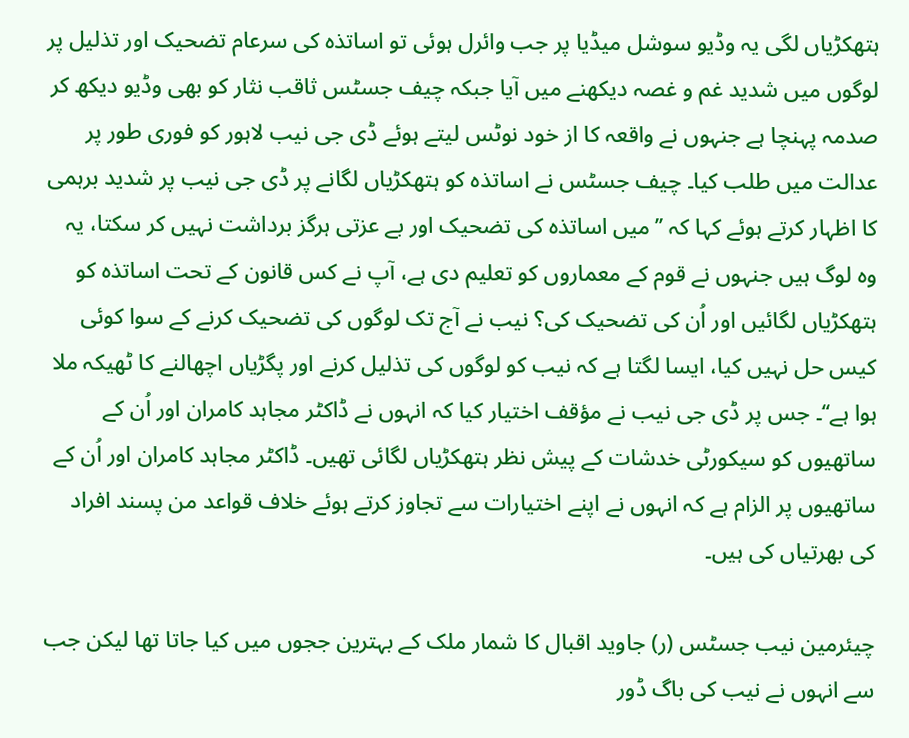ہتھکڑیاں لگی یہ وڈیو سوشل میڈیا پر جب وائرل ہوئی تو اساتذہ کی سرعام تضحیک اور تذلیل پر لوگوں میں شدید غم و غصہ دیکھنے میں آیا جبکہ چیف جسٹس ثاقب نثار کو بھی وڈیو دیکھ کر صدمہ پہنچا ہے جنہوں نے واقعہ کا از خود نوٹس لیتے ہوئے ڈی جی نیب لاہور کو فوری طور پر عدالت میں طلب کیا۔ چیف جسٹس نے اساتذہ کو ہتھکڑیاں لگانے پر ڈی جی نیب پر شدید برہمی کا اظہار کرتے ہوئے کہا کہ ’’میں اساتذہ کی تضحیک اور بے عزتی ہرگز برداشت نہیں کر سکتا، یہ وہ لوگ ہیں جنہوں نے قوم کے معماروں کو تعلیم دی ہے، آپ نے کس قانون کے تحت اساتذہ کو ہتھکڑیاں لگائیں اور اُن کی تضحیک کی؟ نیب نے آج تک لوگوں کی تضحیک کرنے کے سوا کوئی کیس حل نہیں کیا، ایسا لگتا ہے کہ نیب کو لوگوں کی تذلیل کرنے اور پگڑیاں اچھالنے کا ٹھیکہ ملا ہوا ہے‘‘۔ جس پر ڈی جی نیب نے مؤقف اختیار کیا کہ انہوں نے ڈاکٹر مجاہد کامران اور اُن کے ساتھیوں کو سیکورٹی خدشات کے پیش نظر ہتھکڑیاں لگائی تھیں۔ ڈاکٹر مجاہد کامران اور اُن کے ساتھیوں پر الزام ہے کہ انہوں نے اپنے اختیارات سے تجاوز کرتے ہوئے خلاف قواعد من پسند افراد کی بھرتیاں کی ہیں۔

چیئرمین نیب جسٹس (ر) جاوید اقبال کا شمار ملک کے بہترین ججوں میں کیا جاتا تھا لیکن جب سے انہوں نے نیب کی باگ ڈور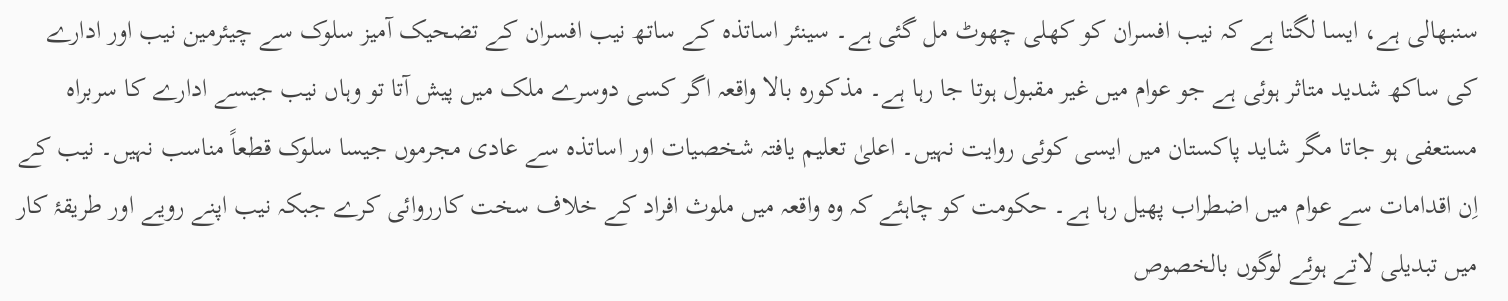سنبھالی ہے، ایسا لگتا ہے کہ نیب افسران کو کھلی چھوٹ مل گئی ہے۔ سینئر اساتذہ کے ساتھ نیب افسران کے تضحیک آمیز سلوک سے چیئرمین نیب اور ادارے کی ساکھ شدید متاثر ہوئی ہے جو عوام میں غیر مقبول ہوتا جا رہا ہے۔ مذکورہ بالا واقعہ اگر کسی دوسرے ملک میں پیش آتا تو وہاں نیب جیسے ادارے کا سربراہ مستعفی ہو جاتا مگر شاید پاکستان میں ایسی کوئی روایت نہیں۔ اعلیٰ تعلیم یافتہ شخصیات اور اساتذہ سے عادی مجرموں جیسا سلوک قطعاً مناسب نہیں۔ نیب کے اِن اقدامات سے عوام میں اضطراب پھیل رہا ہے۔ حکومت کو چاہئے کہ وہ واقعہ میں ملوث افراد کے خلاف سخت کارروائی کرے جبکہ نیب اپنے رویے اور طریقۂ کار میں تبدیلی لاتے ہوئے لوگوں بالخصوص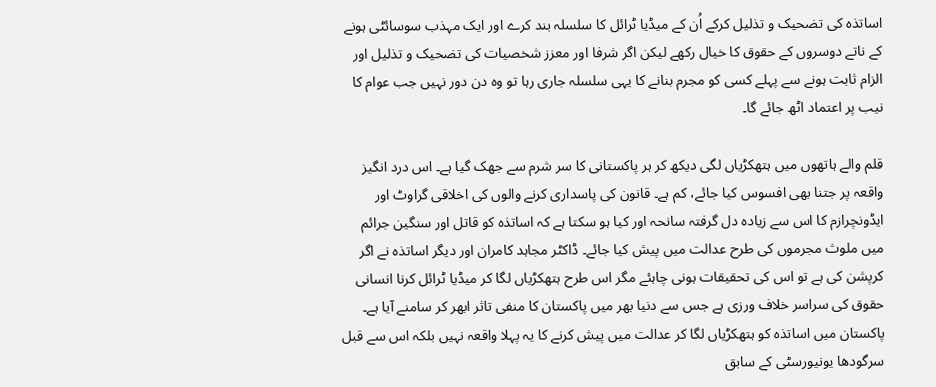اساتذہ کی تضحیک و تذلیل کرکے اُن کے میڈیا ٹرائل کا سلسلہ بند کرے اور ایک مہذب سوسائٹی ہونے کے ناتے دوسروں کے حقوق کا خیال رکھے لیکن اگر شرفا اور معزز شخصیات کی تضحیک و تذلیل اور الزام ثابت ہونے سے پہلے کسی کو مجرم بنانے کا یہی سلسلہ جاری رہا تو وہ دن دور نہیں جب عوام کا نیب پر اعتماد اٹھ جائے گا۔

قلم والے ہاتھوں میں ہتھکڑیاں لگی دیکھ کر ہر پاکستانی کا سر شرم سے جھک گیا ہے۔ اس درد انگیز واقعہ پر جتنا بھی افسوس کیا جائے، کم ہے۔ قانون کی پاسداری کرنے والوں کی اخلاقی گراوٹ اور ایڈونچرازم کا اس سے زیادہ دل گرفتہ سانحہ اور کیا ہو سکتا ہے کہ اساتذہ کو قاتل اور سنگین جرائم میں ملوث مجرموں کی طرح عدالت میں پیش کیا جائے۔ ڈاکٹر مجاہد کامران اور دیگر اساتذہ نے اگر کرپشن کی ہے تو اس کی تحقیقات ہونی چاہئے مگر اس طرح ہتھکڑیاں لگا کر میڈیا ٹرائل کرنا انسانی حقوق کی سراسر خلاف ورزی ہے جس سے دنیا بھر میں پاکستان کا منفی تاثر ابھر کر سامنے آیا ہے۔ پاکستان میں اساتذہ کو ہتھکڑیاں لگا کر عدالت میں پیش کرنے کا یہ پہلا واقعہ نہیں بلکہ اس سے قبل سرگودھا یونیورسٹی کے سابق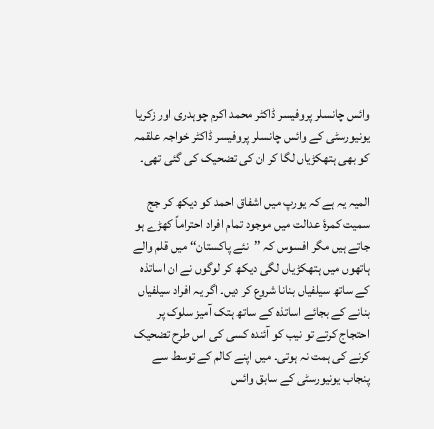وائس چانسلر پروفیسر ڈاکٹر محمد اکرم چوہدری اور زکریا یونیورسٹی کے وائس چانسلر پروفیسر ڈاکٹر خواجہ علقمہ کو بھی ہتھکڑیاں لگا کر ان کی تضحیک کی گئی تھی۔

المیہ یہ ہے کہ یورپ میں اشفاق احمد کو دیکھ کر جج سمیت کمرۂ عدالت میں موجود تمام افراد احتراماً کھڑے ہو جاتے ہیں مگر افسوس کہ ’’نئے پاکستان‘‘ میں قلم والے ہاتھوں میں ہتھکڑیاں لگی دیکھ کر لوگوں نے ان اساتذہ کے ساتھ سیلفیاں بنانا شروع کر دیں۔ اگر یہ افراد سیلفیاں بنانے کے بجائے اساتذہ کے ساتھ ہتک آمیز سلوک پر احتجاج کرتے تو نیب کو آئندہ کسی کی اس طرح تضحیک کرنے کی ہمت نہ ہوتی۔ میں اپنے کالم کے توسط سے پنجاب یونیورسٹی کے سابق وائس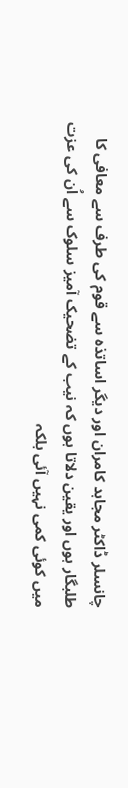چانسلر ڈاکٹر مجاہد کامران اور دیگر اساتذہ سے قوم کی طرف سے معافی کا طلبگار ہوں اور یقین دلاتا ہوں کہ نیب کے تضحیک آمیز سلوک سے اُن کی عزت میں کوئی کمی نہیں آئی بلکہ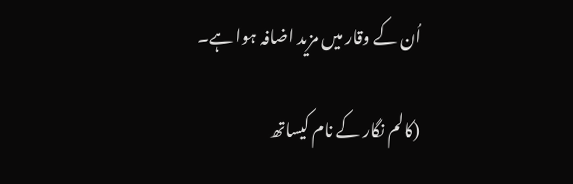اُن کے وقار میں مزید اضافہ ہوا ہے۔

(کالم نگار کے نام کیساتھ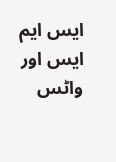ایس ایم ایس اور واٹس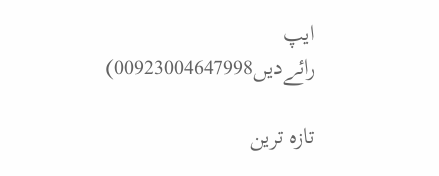ایپ رائےدیں00923004647998)

تازہ ترین